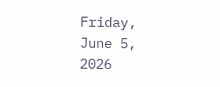Friday, June 5, 2026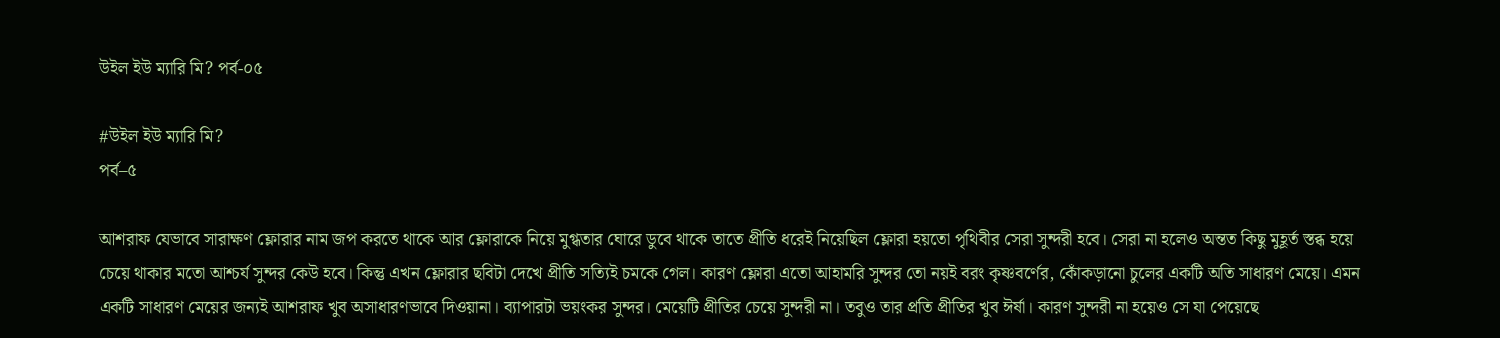উইল ইউ ম্যারি মি? পর্ব-০৫

#উইল ইউ ম্যারি মি?
পর্ব–৫

আশরাফ যেভাবে সারাক্ষণ ফ্লোরার নাম জপ করতে থাকে আর ফ্লোরাকে নিয়ে মুগ্ধতার ঘোরে ডুবে থাকে তাতে প্রীতি ধরেই নিয়েছিল ফ্লোরা হয়তো পৃথিবীর সেরা সুন্দরী হবে। সেরা না হলেও অন্তত কিছু মুহূর্ত স্তব্ধ হয়ে চেয়ে থাকার মতো আশ্চর্য সুন্দর কেউ হবে। কিন্তু এখন ফ্লোরার ছবিটা দেখে প্রীতি সত্যিই চমকে গেল। কারণ ফ্লোরা এতো আহামরি সুন্দর তো নয়ই বরং কৃষ্ণবর্ণের, কোঁকড়ানো চুলের একটি অতি সাধারণ মেয়ে। এমন একটি সাধারণ মেয়ের জন্যই আশরাফ খুব অসাধারণভাবে দিওয়ানা। ব্যাপারটা ভয়ংকর সুন্দর। মেয়েটি প্রীতির চেয়ে সুন্দরী না। তবুও তার প্রতি প্রীতির খুব ঈর্ষা। কারণ সুন্দরী না হয়েও সে যা পেয়েছে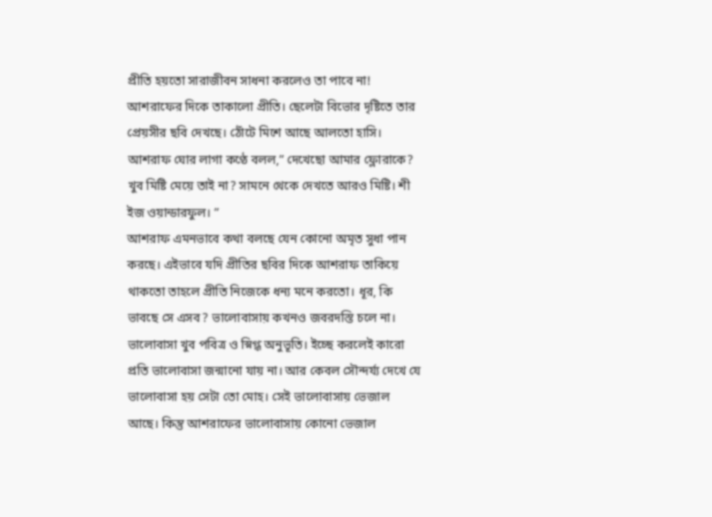প্রীতি হয়তো সারাজীবন সাধনা করলেও তা পাবে না! আশরাফের দিকে তাকালো প্রীতি। ছেলেটা বিভোর দৃষ্টিতে তার প্রেয়সীর ছবি দেখছে। ঠোঁটে মিশে আছে আলতো হাসি। আশরাফ ঘোর লাগা কণ্ঠে বলল,” দেখেছো আমার ফ্লোরাকে? খুব মিষ্টি মেয়ে তাই না? সামনে থেকে দেখতে আরও মিষ্টি। শী ইজ ওয়ান্ডারফুল। ”
আশরাফ এমনভাবে কথা বলছে যেন কোনো অমৃত সুধা পান করছে। এইভাবে যদি প্রীতির ছবির দিকে আশরাফ তাকিয়ে থাকতো তাহলে প্রীতি নিজেকে ধন্য মনে করতো। ধূর, কি ভাবছে সে এসব? ভালোবাসায় কখনও জবরদস্তি চলে না। ভালোবাসা খুব পবিত্র ও স্নিগ্ধ অনুভূতি। ইচ্ছে করলেই কারো প্রতি ভালোবাসা জন্মানো যায় না। আর কেবল সৌন্দর্য্য দেখে যে ভালোবাসা হয় সেটা তো মোহ। সেই ভালোবাসায় ভেজাল আছে। কিন্তু আশরাফের ভালোবাসায় কোনো ভেজাল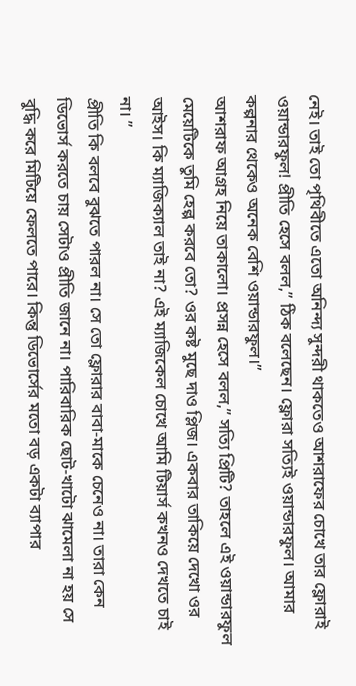নেই। তাই তো পৃথিবীতে এতো অনিন্দ্য সুন্দরী থাকতেও আশরাফের চোখে তার ফ্লোরাই ওয়ান্ডারফুল! প্রীতি হেসে বলল,” ঠিক বলেছেন। ফ্লোরা সত্যিই ওয়ান্ডারফুল। আমার কল্পনার থেকেও অনেক বেশি ওয়ান্ডারফুল।”
আশরাফ আগ্রহ নিয়ে তাকালো। প্রসন্ন হেসে বলল,” সত্যি প্রিটি? তাহলে এই ওয়ান্ডারফুল মেয়েটিকে তুমি হেল্প করবে তো? ওর কষ্ট মুছে দাও প্লিজ। একবার তাকিয়ে দেখো ওর আইস। কি ম্যাজিক্যাল তাই না? এই ম্যাজিকেল চোখে আমি টিয়ার্স কখনও দেখতে চাই না। ”
প্রীতি কি বলবে বুঝতে পারল না। সে তো ফ্লোরার বাবা-মাকে চেনেও না। তারা কেন ডিভোর্স করতে চায় সেটাও প্রীতি জানে না। পারিবারিক ছোট-খাটো ঝামেলা না হয় সে বুদ্ধি করে মিটিয়ে ফেলতে পারে। কিন্তু ডিভোর্সের মতো বড় একটা ব্যাপার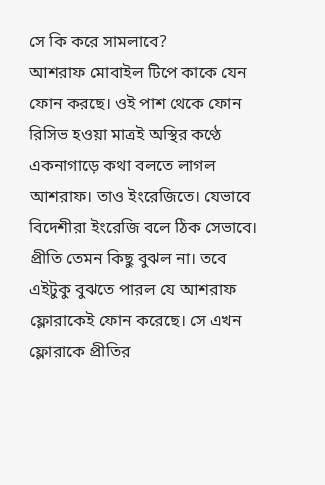সে কি করে সামলাবে?
আশরাফ মোবাইল টিপে কাকে যেন ফোন করছে। ওই পাশ থেকে ফোন রিসিভ হওয়া মাত্রই অস্থির কণ্ঠে একনাগাড়ে কথা বলতে লাগল আশরাফ। তাও ইংরেজিতে। যেভাবে বিদেশীরা ইংরেজি বলে ঠিক সেভাবে। প্রীতি তেমন কিছু বুঝল না। তবে এইটুকু বুঝতে পারল যে আশরাফ ফ্লোরাকেই ফোন করেছে। সে এখন ফ্লোরাকে প্রীতির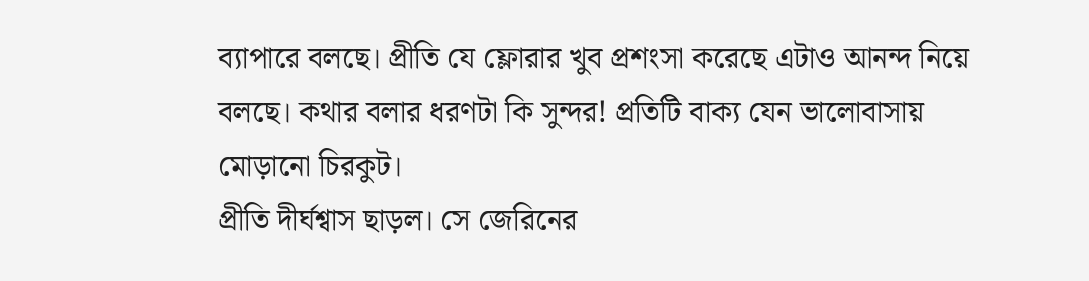ব্যাপারে বলছে। প্রীতি যে ফ্লোরার খুব প্রশংসা করেছে এটাও আনন্দ নিয়ে বলছে। কথার বলার ধরণটা কি সুন্দর! প্রতিটি বাক্য যেন ভালোবাসায় মোড়ানো চিরকুট।
প্রীতি দীর্ঘশ্বাস ছাড়ল। সে জেরিনের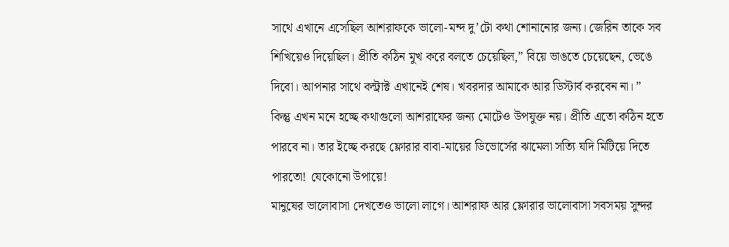সাথে এখানে এসেছিল আশরাফকে ভালো-মন্দ দু’টো কথা শোনানোর জন্য। জেরিন তাকে সব শিখিয়েও দিয়েছিল। প্রীতি কঠিন মুখ করে বলতে চেয়েছিল,” বিয়ে ভাঙতে চেয়েছেন, ভেঙে দিবো। আপনার সাথে কন্ট্রাক্ট এখানেই শেষ। খবরদার আমাকে আর ডিস্টার্ব করবেন না। ”
কিন্তু এখন মনে হচ্ছে কথাগুলো আশরাফের জন্য মোটেও উপযুক্ত নয়। প্রীতি এতো কঠিন হতে পারবে না। তার ইচ্ছে করছে ফ্লোরার বাবা-মায়ের ডিভোর্সের ঝামেলা সত্যি যদি মিটিয়ে দিতে পারতো! যেকোনো উপায়ে!
মানুষের ভালোবাসা দেখতেও ভালো লাগে। আশরাফ আর ফ্লোরার ভালোবাসা সবসময় সুন্দর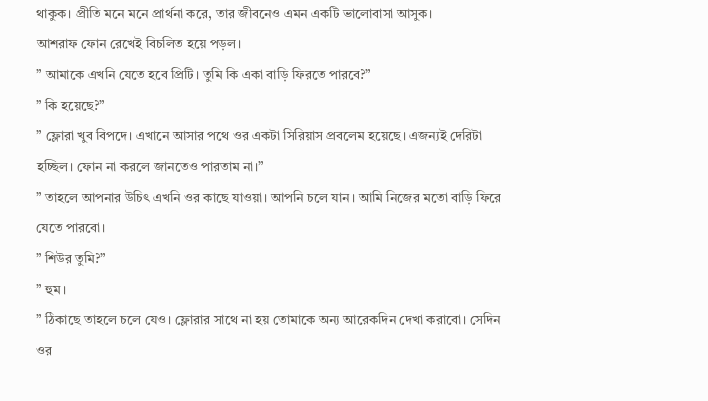থাকুক। প্রীতি মনে মনে প্রার্থনা করে, তার জীবনেও এমন একটি ভালোবাসা আসুক।
আশরাফ ফোন রেখেই বিচলিত হয়ে পড়ল।
” আমাকে এখনি যেতে হবে প্রিটি। তুমি কি একা বাড়ি ফিরতে পারবে?”
” কি হয়েছে?”
” ফ্লোরা খুব বিপদে। এখানে আসার পথে ওর একটা সিরিয়াস প্রবলেম হয়েছে। এজন্যই দেরিটা হচ্ছিল। ফোন না করলে জানতেও পারতাম না।”
” তাহলে আপনার উচিৎ এখনি ওর কাছে যাওয়া। আপনি চলে যান। আমি নিজের মতো বাড়ি ফিরে যেতে পারবো।
” শিউর তুমি?”
” হুম।
” ঠিকাছে তাহলে চলে যেও। ফ্লোরার সাথে না হয় তোমাকে অন্য আরেকদিন দেখা করাবো। সেদিন ওর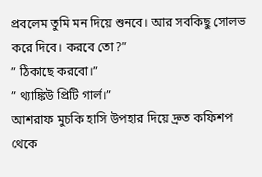প্রবলেম তুমি মন দিয়ে শুনবে। আর সবকিছু সোলভ করে দিবে। করবে তো?”
” ঠিকাছে করবো।”
” থ্যাঙ্কিউ প্রিটি গার্ল।”
আশরাফ মুচকি হাসি উপহার দিয়ে দ্রুত কফিশপ থেকে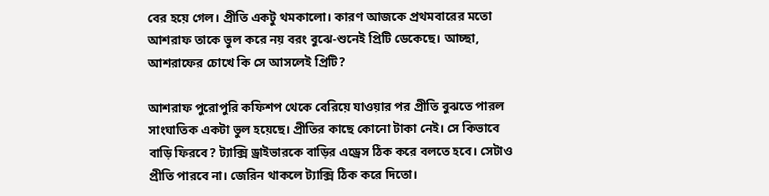বের হয়ে গেল। প্রীতি একটু থমকালো। কারণ আজকে প্রথমবারের মতো আশরাফ তাকে ভুল করে নয় বরং বুঝে-শুনেই প্রিটি ডেকেছে। আচ্ছা, আশরাফের চোখে কি সে আসলেই প্রিটি?

আশরাফ পুরোপুরি কফিশপ থেকে বেরিয়ে যাওয়ার পর প্রীতি বুঝতে পারল সাংঘাতিক একটা ভুল হয়েছে। প্রীতির কাছে কোনো টাকা নেই। সে কিভাবে বাড়ি ফিরবে? ট্যাক্সি ড্রাইভারকে বাড়ির এড্রেস ঠিক করে বলতে হবে। সেটাও প্রীতি পারবে না। জেরিন থাকলে ট্যাক্সি ঠিক করে দিতো।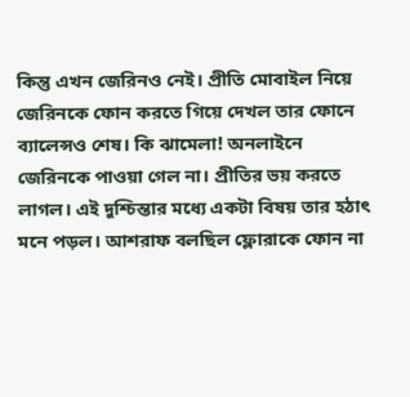কিন্তু এখন জেরিনও নেই। প্রীতি মোবাইল নিয়ে জেরিনকে ফোন করতে গিয়ে দেখল তার ফোনে ব্যালেন্সও শেষ। কি ঝামেলা! অনলাইনে জেরিনকে পাওয়া গেল না। প্রীতির ভয় করতে লাগল। এই দুশ্চিন্তার মধ্যে একটা বিষয় তার হঠাৎ মনে পড়ল। আশরাফ বলছিল ফ্লোরাকে ফোন না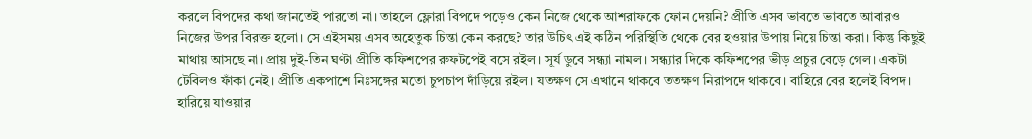করলে বিপদের কথা জানতেই পারতো না। তাহলে ফ্লোরা বিপদে পড়েও কেন নিজে থেকে আশরাফকে ফোন দেয়নি? প্রীতি এসব ভাবতে ভাবতে আবারও নিজের উপর বিরক্ত হলো। সে এইসময় এসব অহেতুক চিন্তা কেন করছে? তার উচিৎ এই কঠিন পরিস্থিতি থেকে বের হওয়ার উপায় নিয়ে চিন্তা করা। কিন্তু কিছুই মাথায় আসছে না। প্রায় দুই-তিন ঘণ্টা প্রীতি কফিশপের রুফটপেই বসে রইল। সূর্য ডুবে সন্ধ্যা নামল। সন্ধ্যার দিকে কফিশপের ভীড় প্রচুর বেড়ে গেল। একটা টেবিলও ফাঁকা নেই। প্রীতি একপাশে নিঃসঙ্গের মতো চুপচাপ দাঁড়িয়ে রইল। যতক্ষণ সে এখানে থাকবে ততক্ষণ নিরাপদে থাকবে। বাহিরে বের হলেই বিপদ। হারিয়ে যাওয়ার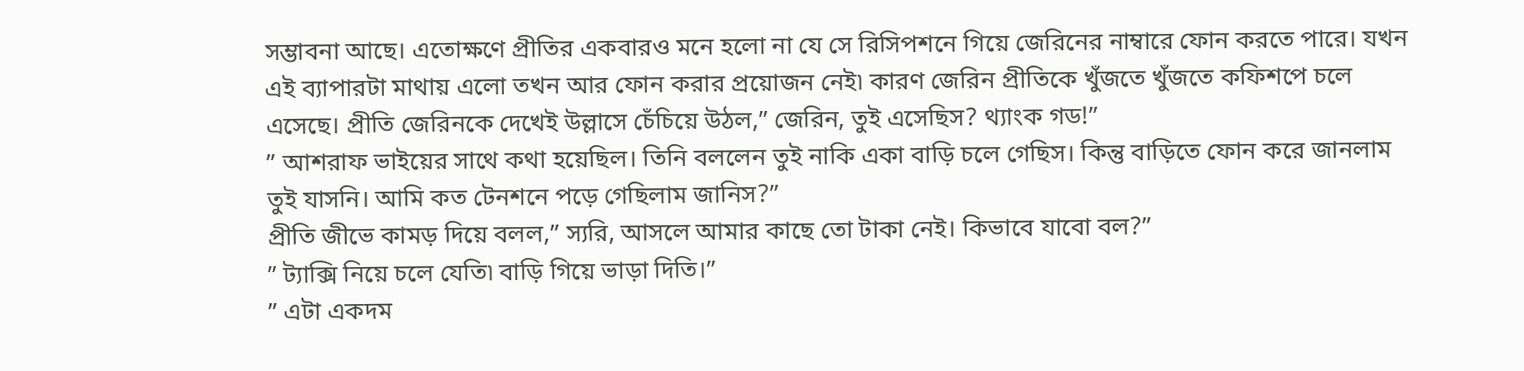সম্ভাবনা আছে। এতোক্ষণে প্রীতির একবারও মনে হলো না যে সে রিসিপশনে গিয়ে জেরিনের নাম্বারে ফোন করতে পারে। যখন এই ব্যাপারটা মাথায় এলো তখন আর ফোন করার প্রয়োজন নেই৷ কারণ জেরিন প্রীতিকে খুঁজতে খুঁজতে কফিশপে চলে এসেছে। প্রীতি জেরিনকে দেখেই উল্লাসে চেঁচিয়ে উঠল,” জেরিন, তুই এসেছিস? থ্যাংক গড!”
” আশরাফ ভাইয়ের সাথে কথা হয়েছিল। তিনি বললেন তুই নাকি একা বাড়ি চলে গেছিস। কিন্তু বাড়িতে ফোন করে জানলাম তুই যাসনি। আমি কত টেনশনে পড়ে গেছিলাম জানিস?”
প্রীতি জীভে কামড় দিয়ে বলল,” স্যরি, আসলে আমার কাছে তো টাকা নেই। কিভাবে যাবো বল?”
” ট্যাক্সি নিয়ে চলে যেতি৷ বাড়ি গিয়ে ভাড়া দিতি।”
” এটা একদম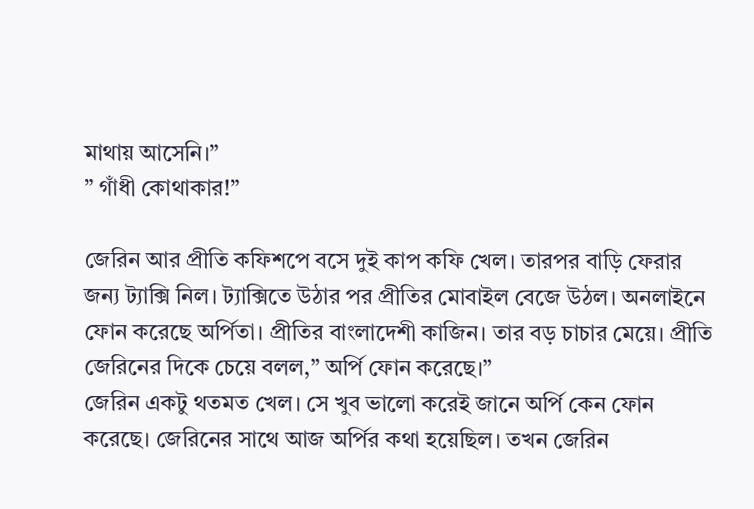মাথায় আসেনি।”
” গাঁধী কোথাকার!”

জেরিন আর প্রীতি কফিশপে বসে দুই কাপ কফি খেল। তারপর বাড়ি ফেরার জন্য ট্যাক্সি নিল। ট্যাক্সিতে উঠার পর প্রীতির মোবাইল বেজে উঠল। অনলাইনে ফোন করেছে অর্পিতা। প্রীতির বাংলাদেশী কাজিন। তার বড় চাচার মেয়ে। প্রীতি জেরিনের দিকে চেয়ে বলল,” অর্পি ফোন করেছে।”
জেরিন একটু থতমত খেল। সে খুব ভালো করেই জানে অর্পি কেন ফোন করেছে। জেরিনের সাথে আজ অর্পির কথা হয়েছিল। তখন জেরিন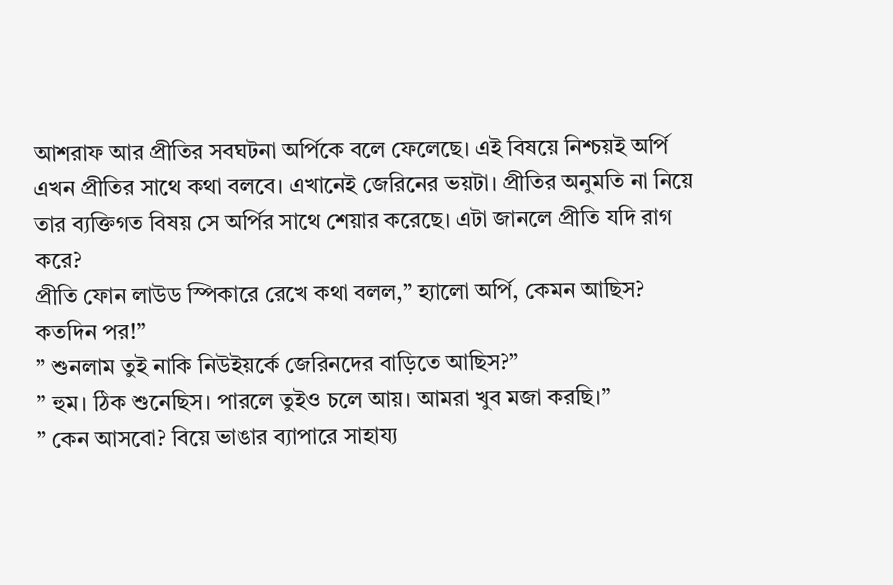আশরাফ আর প্রীতির সবঘটনা অর্পিকে বলে ফেলেছে। এই বিষয়ে নিশ্চয়ই অর্পি এখন প্রীতির সাথে কথা বলবে। এখানেই জেরিনের ভয়টা। প্রীতির অনুমতি না নিয়ে তার ব্যক্তিগত বিষয় সে অর্পির সাথে শেয়ার করেছে। এটা জানলে প্রীতি যদি রাগ করে?
প্রীতি ফোন লাউড স্পিকারে রেখে কথা বলল,” হ্যালো অর্পি, কেমন আছিস? কতদিন পর!”
” শুনলাম তুই নাকি নিউইয়র্কে জেরিনদের বাড়িতে আছিস?”
” হুম। ঠিক শুনেছিস। পারলে তুইও চলে আয়। আমরা খুব মজা করছি।”
” কেন আসবো? বিয়ে ভাঙার ব্যাপারে সাহায্য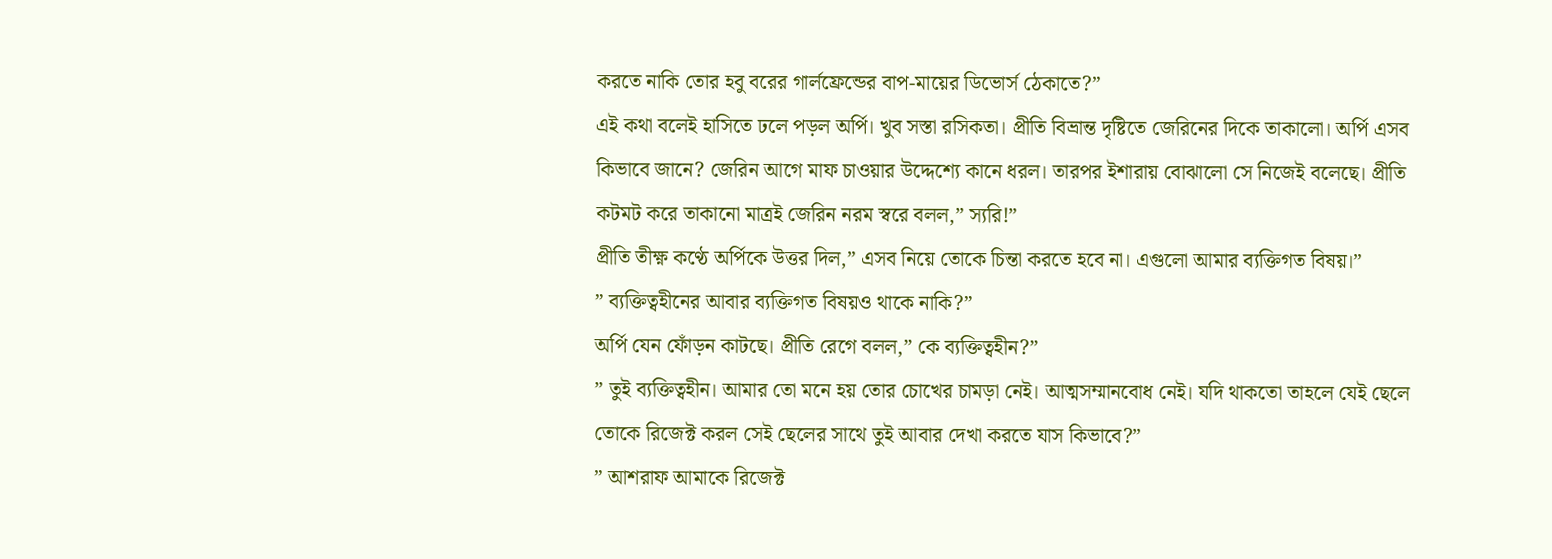করতে নাকি তোর হবু বরের গার্লফ্রেন্ডের বাপ-মায়ের ডিভোর্স ঠেকাতে?”
এই কথা বলেই হাসিতে ঢলে পড়ল অর্পি। খুব সস্তা রসিকতা। প্রীতি বিভ্রান্ত দৃষ্টিতে জেরিনের দিকে তাকালো। অর্পি এসব কিভাবে জানে? জেরিন আগে মাফ চাওয়ার উদ্দেশ্যে কানে ধরল। তারপর ইশারায় বোঝালো সে নিজেই বলেছে। প্রীতি কটমট করে তাকানো মাত্রই জেরিন নরম স্বরে বলল,” স্যরি!”
প্রীতি তীক্ষ্ণ কণ্ঠে অর্পিকে উত্তর দিল,” এসব নিয়ে তোকে চিন্তা করতে হবে না। এগুলো আমার ব্যক্তিগত বিষয়।”
” ব্যক্তিত্বহীনের আবার ব্যক্তিগত বিষয়ও থাকে নাকি?”
অর্পি যেন ফোঁড়ন কাটছে। প্রীতি রেগে বলল,” কে ব্যক্তিত্বহীন?”
” তুই ব্যক্তিত্বহীন। আমার তো মনে হয় তোর চোখের চামড়া নেই। আত্মসম্মানবোধ নেই। যদি থাকতো তাহলে যেই ছেলে তোকে রিজেক্ট করল সেই ছেলের সাথে তুই আবার দেখা করতে যাস কিভাবে?”
” আশরাফ আমাকে রিজেক্ট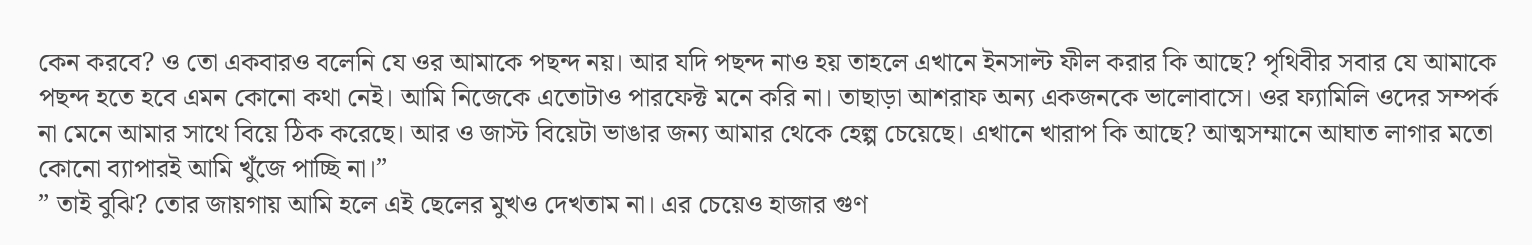কেন করবে? ও তো একবারও বলেনি যে ওর আমাকে পছন্দ নয়। আর যদি পছন্দ নাও হয় তাহলে এখানে ইনসাল্ট ফীল করার কি আছে? পৃথিবীর সবার যে আমাকে পছন্দ হতে হবে এমন কোনো কথা নেই। আমি নিজেকে এতোটাও পারফেক্ট মনে করি না। তাছাড়া আশরাফ অন্য একজনকে ভালোবাসে। ওর ফ্যামিলি ওদের সম্পর্ক না মেনে আমার সাথে বিয়ে ঠিক করেছে। আর ও জাস্ট বিয়েটা ভাঙার জন্য আমার থেকে হেল্প চেয়েছে। এখানে খারাপ কি আছে? আত্মসম্মানে আঘাত লাগার মতো কোনো ব্যাপারই আমি খুঁজে পাচ্ছি না।”
” তাই বুঝি? তোর জায়গায় আমি হলে এই ছেলের মুখও দেখতাম না। এর চেয়েও হাজার গুণ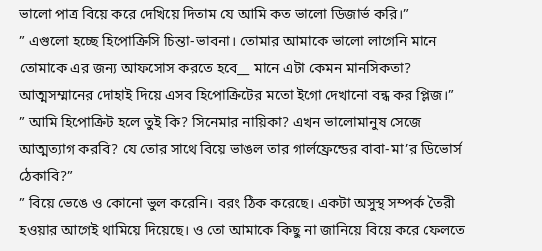ভালো পাত্র বিয়ে করে দেখিয়ে দিতাম যে আমি কত ভালো ডিজার্ভ করি।”
” এগুলো হচ্ছে হিপোক্রিসি চিন্তা-ভাবনা। তোমার আমাকে ভালো লাগেনি মানে তোমাকে এর জন্য আফসোস করতে হবে__ মানে এটা কেমন মানসিকতা? আত্মসম্মানের দোহাই দিয়ে এসব হিপোক্রিটের মতো ইগো দেখানো বন্ধ কর প্লিজ।”
” আমি হিপোক্রিট হলে তুই কি? সিনেমার নায়িকা? এখন ভালোমানুষ সেজে আত্মত্যাগ করবি? যে তোর সাথে বিয়ে ভাঙল তার গার্লফ্রেন্ডের বাবা-মা’র ডিভোর্স ঠেকাবি?”
” বিয়ে ভেঙে ও কোনো ভুল করেনি। বরং ঠিক করেছে। একটা অসুস্থ সম্পর্ক তৈরী হওয়ার আগেই থামিয়ে দিয়েছে। ও তো আমাকে কিছু না জানিয়ে বিয়ে করে ফেলতে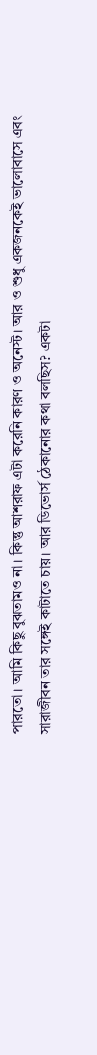পারতো। আমি কিছু বুঝতামও না। কিন্তু আশরাফ এটা করেনি কারণ ও অনেস্ট। আর ও শুধু একজনকেই ভালোবাসে এবং সারাজীবন তার সঙ্গেই কাটাতে চায়। আর ডিভোর্স ঠেকানোর কথা বলছিস? একটা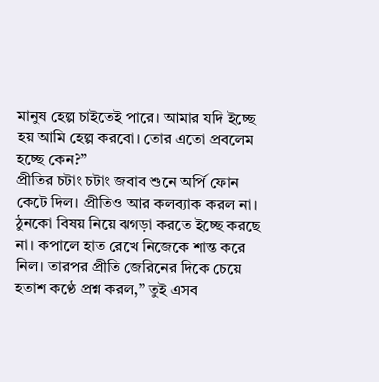মানুষ হেল্প চাইতেই পারে। আমার যদি ইচ্ছে হয় আমি হেল্প করবো। তোর এতো প্রবলেম হচ্ছে কেন?”
প্রীতির চটাং চটাং জবাব শুনে অর্পি ফোন কেটে দিল। প্রীতিও আর কলব্যাক করল না। ঠুনকো বিষয় নিয়ে ঝগড়া করতে ইচ্ছে করছে না। কপালে হাত রেখে নিজেকে শান্ত করে নিল। তারপর প্রীতি জেরিনের দিকে চেয়ে হতাশ কণ্ঠে প্রশ্ন করল,” তুই এসব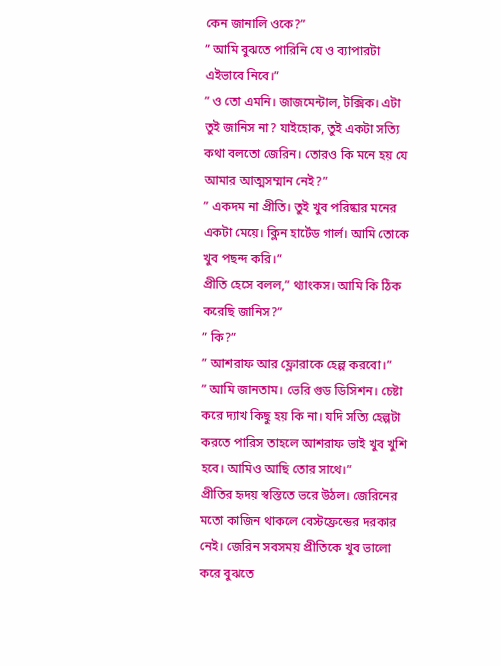কেন জানালি ওকে?”
” আমি বুঝতে পারিনি যে ও ব্যাপারটা এইভাবে নিবে।”
” ও তো এমনি। জাজমেন্টাল, টক্সিক। এটা তুই জানিস না? যাইহোক, তুই একটা সত্যি কথা বলতো জেরিন। তোরও কি মনে হয় যে আমার আত্মসম্মান নেই?”
” একদম না প্রীতি। তুই খুব পরিষ্কার মনের একটা মেয়ে। ক্লিন হার্টেড গার্ল। আমি তোকে খুব পছন্দ করি।”
প্রীতি হেসে বলল,” থ্যাংকস। আমি কি ঠিক করেছি জানিস?”
” কি?”
” আশরাফ আর ফ্লোরাকে হেল্প করবো।”
” আমি জানতাম। ভেরি গুড ডিসিশন। চেষ্টা করে দ্যাখ কিছু হয় কি না। যদি সত্যি হেল্পটা করতে পারিস তাহলে আশরাফ ভাই খুব খুশি হবে। আমিও আছি তোর সাথে।”
প্রীতির হৃদয় স্বস্তিতে ভরে উঠল। জেরিনের মতো কাজিন থাকলে বেস্টফ্রেন্ডের দরকার নেই। জেরিন সবসময় প্রীতিকে খুব ভালো করে বুঝতে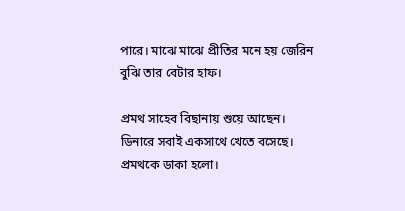পারে। মাঝে মাঝে প্রীতির মনে হয় জেরিন বুঝি তার বেটার হাফ।

প্রমথ সাহেব বিছানায় শুয়ে আছেন। ডিনারে সবাই একসাথে খেতে বসেছে। প্রমথকে ডাকা হলো।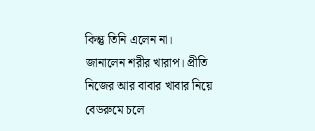কিন্তু তিনি এলেন না। জানালেন শরীর খারাপ। প্রীতি নিজের আর বাবার খাবার নিয়ে বেডরুমে চলে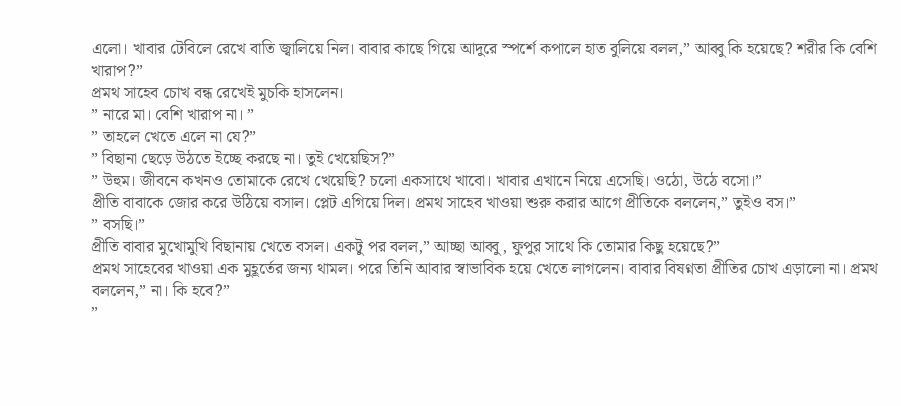এলো। খাবার টেবিলে রেখে বাতি জ্বালিয়ে নিল। বাবার কাছে গিয়ে আদুরে স্পর্শে কপালে হাত বুলিয়ে বলল,” আব্বু কি হয়েছে? শরীর কি বেশি খারাপ?”
প্রমথ সাহেব চোখ বন্ধ রেখেই মুচকি হাসলেন।
” নারে মা। বেশি খারাপ না। ”
” তাহলে খেতে এলে না যে?”
” বিছানা ছেড়ে উঠতে ইচ্ছে করছে না। তুই খেয়েছিস?”
” উহুম। জীবনে কখনও তোমাকে রেখে খেয়েছি? চলো একসাথে খাবো। খাবার এখানে নিয়ে এসেছি। ওঠো, উঠে বসো।”
প্রীতি বাবাকে জোর করে উঠিয়ে বসাল। প্লেট এগিয়ে দিল। প্রমথ সাহেব খাওয়া শুরু করার আগে প্রীতিকে বললেন,” তুইও বস।”
” বসছি।”
প্রীতি বাবার মুখোমুখি বিছানায় খেতে বসল। একটু পর বলল,” আচ্ছা আব্বু, ফুপুর সাথে কি তোমার কিছু হয়েছে?”
প্রমথ সাহেবের খাওয়া এক মুহূর্তের জন্য থামল। পরে তিনি আবার স্বাভাবিক হয়ে খেতে লাগলেন। বাবার বিষণ্নতা প্রীতির চোখ এড়ালো না। প্রমথ বললেন,” না। কি হবে?”
”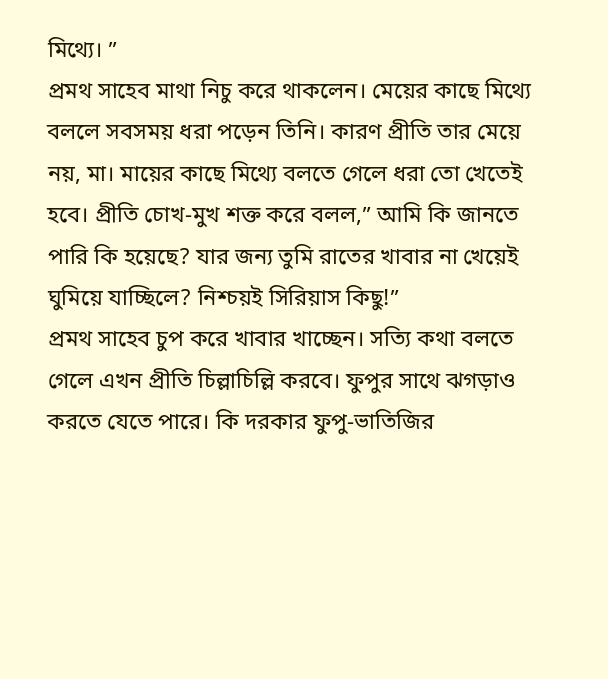মিথ্যে। ”
প্রমথ সাহেব মাথা নিচু করে থাকলেন। মেয়ের কাছে মিথ্যে বললে সবসময় ধরা পড়েন তিনি। কারণ প্রীতি তার মেয়ে নয়, মা। মায়ের কাছে মিথ্যে বলতে গেলে ধরা তো খেতেই হবে। প্রীতি চোখ-মুখ শক্ত করে বলল,” আমি কি জানতে পারি কি হয়েছে? যার জন্য তুমি রাতের খাবার না খেয়েই ঘুমিয়ে যাচ্ছিলে? নিশ্চয়ই সিরিয়াস কিছু!”
প্রমথ সাহেব চুপ করে খাবার খাচ্ছেন। সত্যি কথা বলতে গেলে এখন প্রীতি চিল্লাচিল্লি করবে। ফুপুর সাথে ঝগড়াও করতে যেতে পারে। কি দরকার ফুপু-ভাতিজির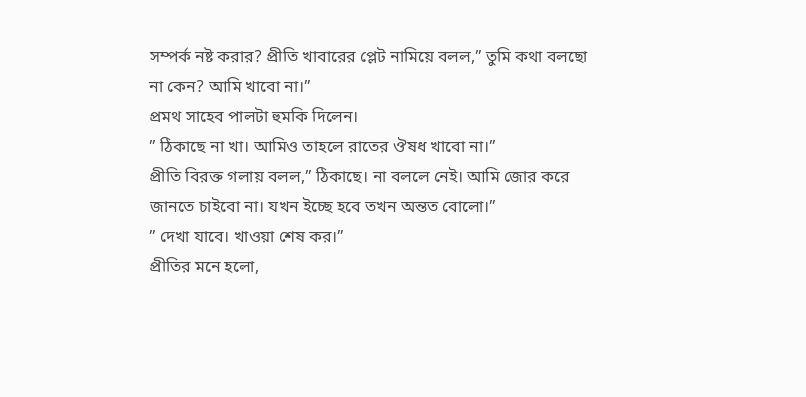সম্পর্ক নষ্ট করার? প্রীতি খাবারের প্লেট নামিয়ে বলল,” তুমি কথা বলছো না কেন? আমি খাবো না।”
প্রমথ সাহেব পালটা হুমকি দিলেন।
” ঠিকাছে না খা। আমিও তাহলে রাতের ঔষধ খাবো না।”
প্রীতি বিরক্ত গলায় বলল,” ঠিকাছে। না বললে নেই। আমি জোর করে জানতে চাইবো না। যখন ইচ্ছে হবে তখন অন্তত বোলো।”
” দেখা যাবে। খাওয়া শেষ কর।”
প্রীতির মনে হলো,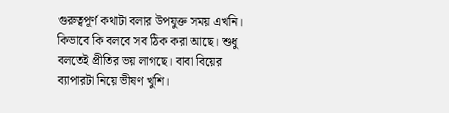গুরুত্বপূর্ণ কথাটা বলার উপযুক্ত সময় এখনি। কিভাবে কি বলবে সব ঠিক করা আছে। শুধু বলতেই প্রীতির ভয় লাগছে। বাবা বিয়ের ব্যাপারটা নিয়ে ভীষণ খুশি।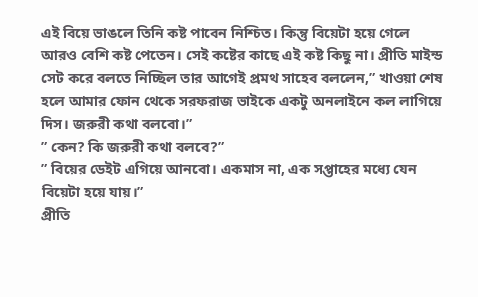এই বিয়ে ভাঙলে তিনি কষ্ট পাবেন নিশ্চিত। কিন্তু বিয়েটা হয়ে গেলে আরও বেশি কষ্ট পেতেন। সেই কষ্টের কাছে এই কষ্ট কিছু না। প্রীতি মাইন্ড সেট করে বলতে নিচ্ছিল তার আগেই প্রমথ সাহেব বললেন,” খাওয়া শেষ হলে আমার ফোন থেকে সরফরাজ ভাইকে একটু অনলাইনে কল লাগিয়ে দিস। জরুরী কথা বলবো।”
” কেন? কি জরুরী কথা বলবে?”
” বিয়ের ডেইট এগিয়ে আনবো। একমাস না, এক সপ্তাহের মধ্যে যেন বিয়েটা হয়ে যায়।”
প্রীতি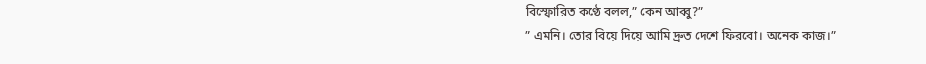বিস্ফোরিত কণ্ঠে বলল,” কেন আব্বু?”
” এমনি। তোর বিয়ে দিয়ে আমি দ্রুত দেশে ফিরবো। অনেক কাজ।”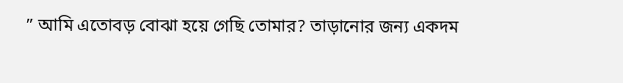” আমি এতোবড় বোঝা হয়ে গেছি তোমার? তাড়ানোর জন্য একদম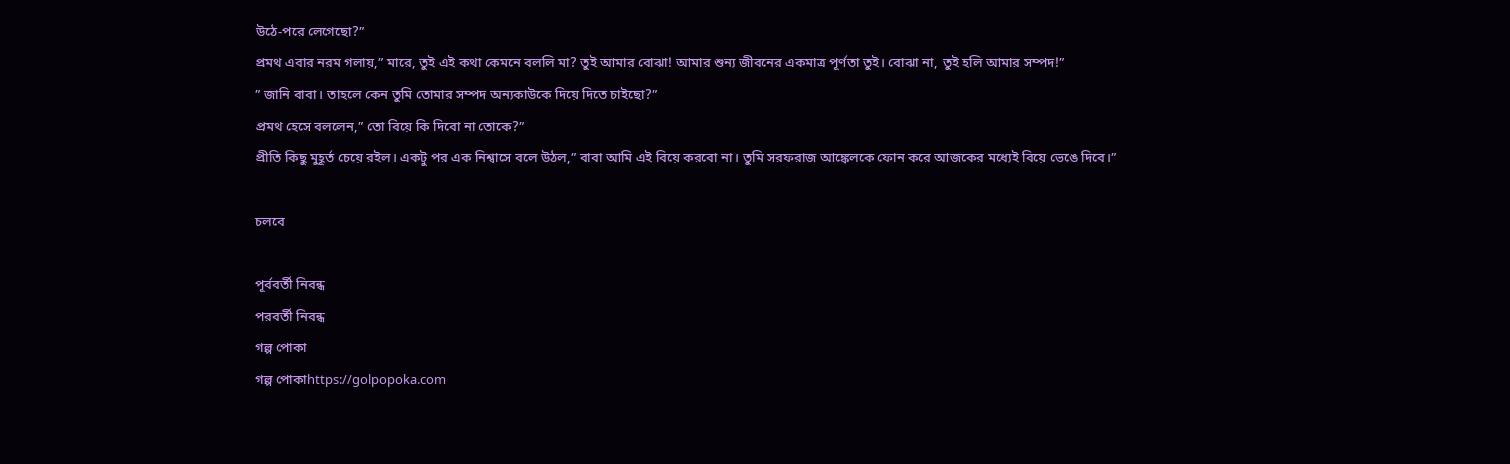উঠে-পরে লেগেছো?”
প্রমথ এবার নরম গলায়,” মারে, তুই এই কথা কেমনে বললি মা? তুই আমার বোঝা! আমার শুন্য জীবনের একমাত্র পূর্ণতা তুই। বোঝা না, তুই হলি আমার সম্পদ!”
” জানি বাবা। তাহলে কেন তুমি তোমার সম্পদ অন্যকাউকে দিয়ে দিতে চাইছো?”
প্রমথ হেসে বললেন,” তো বিয়ে কি দিবো না তোকে?”
প্রীতি কিছু মুহূর্ত চেয়ে রইল। একটু পর এক নিশ্বাসে বলে উঠল,” বাবা আমি এই বিয়ে করবো না। তুমি সরফরাজ আঙ্কেলকে ফোন করে আজকের মধ্যেই বিয়ে ভেঙে দিবে।”

চলবে

পূর্ববর্তী নিবন্ধ
পরবর্তী নিবন্ধ
গল্প পোকা
গল্প পোকাhttps://golpopoka.com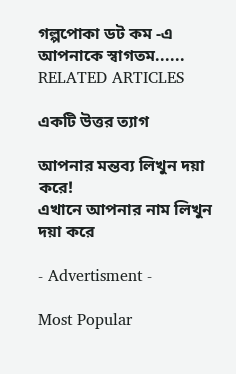গল্পপোকা ডট কম -এ আপনাকে স্বাগতম......
RELATED ARTICLES

একটি উত্তর ত্যাগ

আপনার মন্তব্য লিখুন দয়া করে!
এখানে আপনার নাম লিখুন দয়া করে

- Advertisment -

Most Popular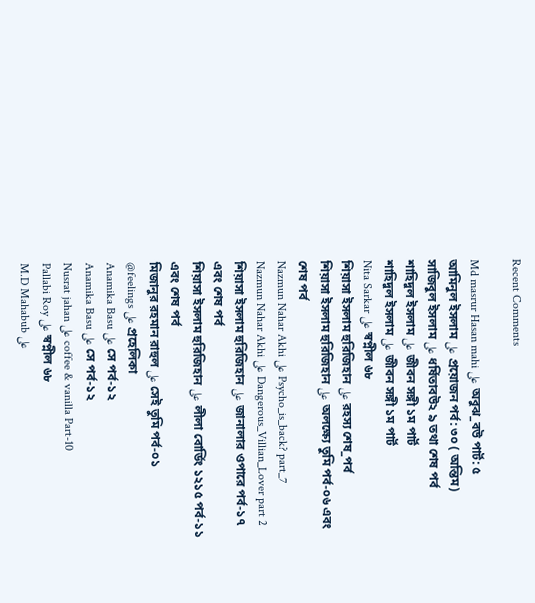Recent Comments

Md masrur Hasan mahi على অবুঝ_বউ পার্ট: ৫
আমিনুল ইসলাম على প্রয়োজন পর্ব: ৩০ ( অন্তিম)
সাজিবুল ইসলাম على ধর্ষিতাবউ২ ৯ তথা শেষ পর্ব
শাহিদুল ইসলাম على জীবন সঙ্গী ১ম পার্ট
শাহিদুল ইসলাম على জীবন সঙ্গী ১ম পার্ট
Nita Sarkar على স্বপ্নীল ৬৮
শিয়াসা ইসলাম হুরিজিহান على রহস্য শেষ_পর্ব
শিয়াসা ইসলাম হুরিজিহান على অলক্ষ্যে তুমি পর্ব-০৬ এবং শেষ পর্ব
Nazmun Nahar Akhi على Psycho_is_back? part_7
Nazmun Nahar Akhi على Dangerous_Villian_Lover part 2
শিয়াসা ইসলাম হুরিজিহান على জানালার ওপারে পর্ব-১৭ এবং শেষ পর্ব
শিয়াসা ইসলাম হুরিজিহান على লীলা বোর্ডিং ১২১৫ পর্ব-১১ এবং শেষ পর্ব
মিজানুর রহমান রাহুল على সেই তুমি পর্ব-০১
@feelings على প্রহেলিকা
Anamika Basu على সে পর্ব-১২
Anamika Basu على সে পর্ব-১২
Nusrat jahan على coffee & vanilla Part-10
Pallabi Roy على স্বপ্নীল ৬৮
M.D Mahabub على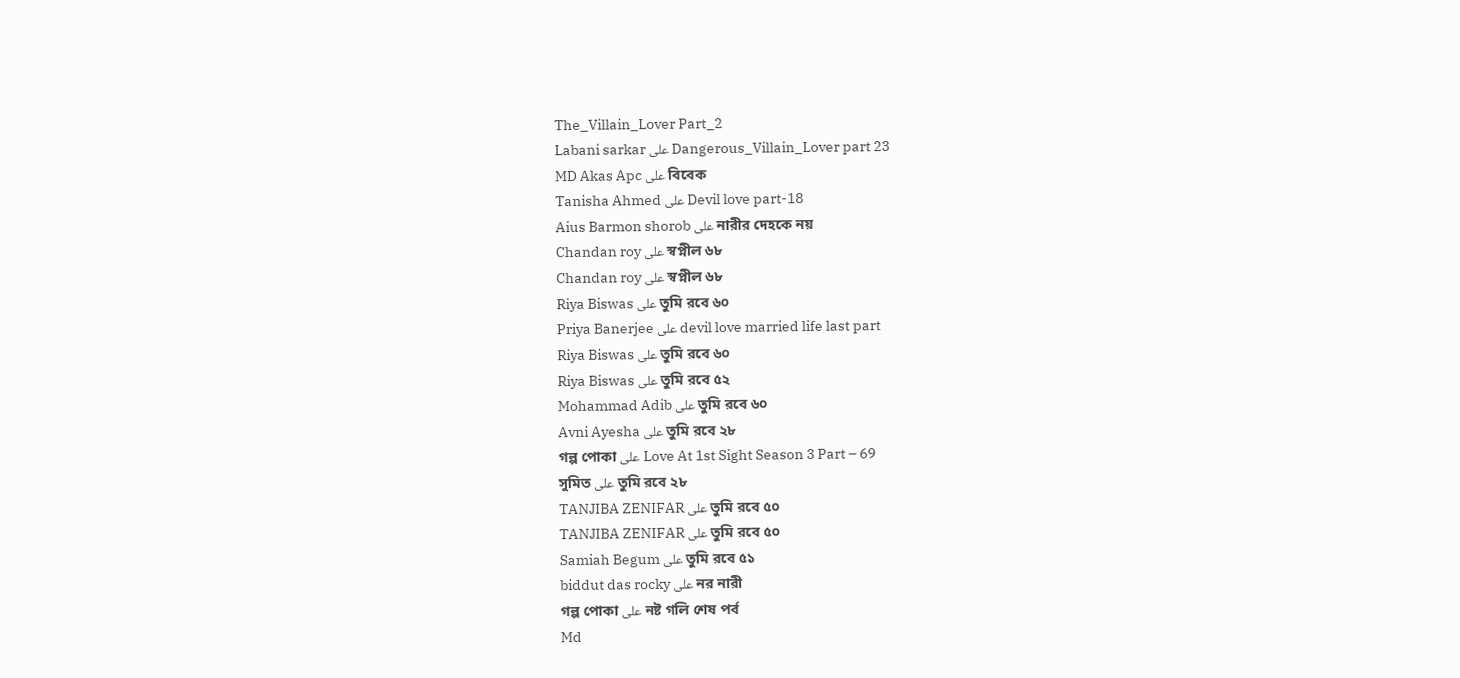The_Villain_Lover Part_2
Labani sarkar على Dangerous_Villain_Lover part 23
MD Akas Apc على বিবেক
Tanisha Ahmed على Devil love part-18
Aius Barmon shorob على নারীর দেহকে নয়
Chandan roy على স্বপ্নীল ৬৮
Chandan roy على স্বপ্নীল ৬৮
Riya Biswas على তুমি রবে ৬০
Priya Banerjee على devil love married life last part
Riya Biswas على তুমি রবে ৬০
Riya Biswas على তুমি রবে ৫২
Mohammad Adib على তুমি রবে ৬০
Avni Ayesha على তুমি রবে ২৮
গল্প পোকা على Love At 1st Sight Season 3 Part – 69
সুমিত على তুমি রবে ২৮
TANJIBA ZENIFAR على তুমি রবে ৫০
TANJIBA ZENIFAR على তুমি রবে ৫০
Samiah Begum على তুমি রবে ৫১
biddut das rocky على নর নারী
গল্প পোকা على নষ্ট গলি শেষ পর্ব
Md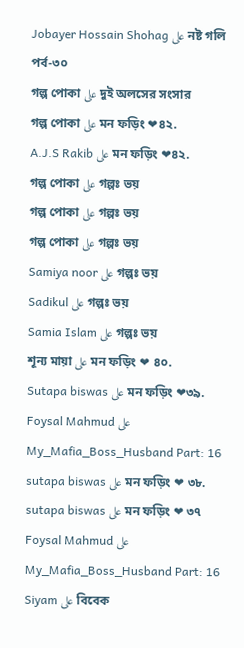Jobayer Hossain Shohag على নষ্ট গলি পর্ব-৩০
গল্প পোকা على দুই অলসের সংসার
গল্প পোকা على মন ফড়িং ❤৪২.
A.J.S Rakib على মন ফড়িং ❤৪২.
গল্প পোকা على গল্পঃ ভয়
গল্প পোকা على গল্পঃ ভয়
গল্প পোকা على গল্পঃ ভয়
Samiya noor على গল্পঃ ভয়
Sadikul على গল্পঃ ভয়
Samia Islam على গল্পঃ ভয়
শূন্য মায়া على মন ফড়িং ❤ ৪০.
Sutapa biswas على মন ফড়িং ❤৩৯.
Foysal Mahmud على My_Mafia_Boss_Husband Part: 16
sutapa biswas على মন ফড়িং ❤ ৩৮.
sutapa biswas على মন ফড়িং ❤ ৩৭
Foysal Mahmud على My_Mafia_Boss_Husband Part: 16
Siyam على বিবেক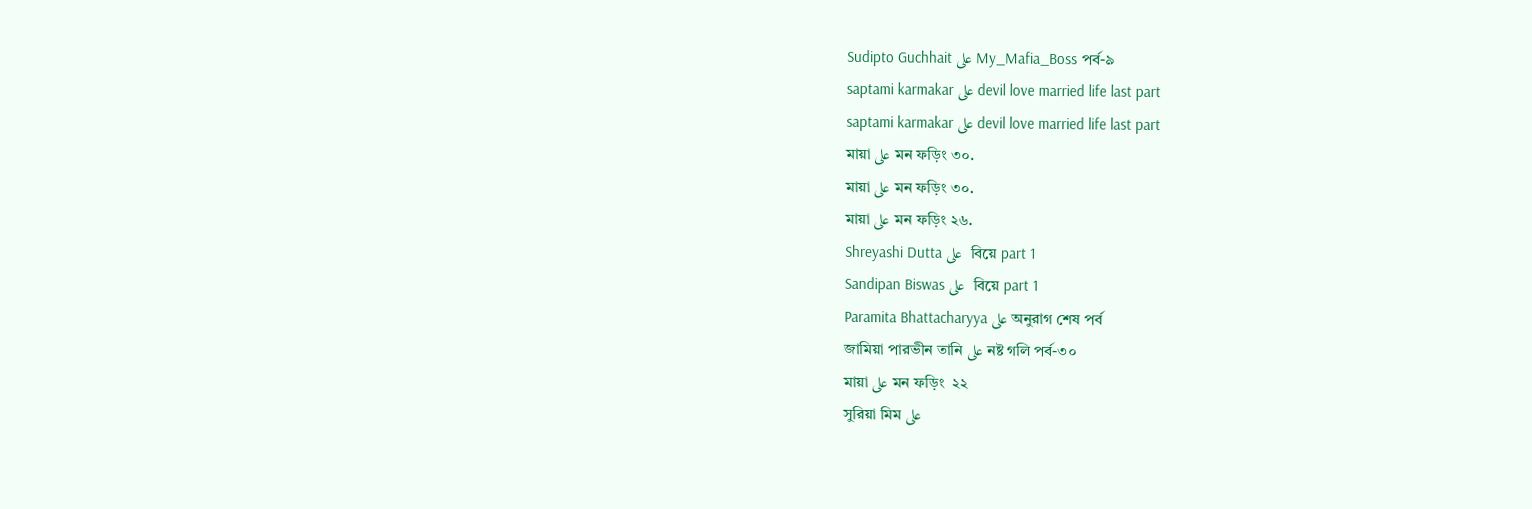Sudipto Guchhait على My_Mafia_Boss পর্ব-৯
saptami karmakar على devil love married life last part
saptami karmakar على devil love married life last part
মায়া على মন ফড়িং ৩০.
মায়া على মন ফড়িং ৩০.
মায়া على মন ফড়িং ২৬.
Shreyashi Dutta على  বিয়ে part 1
Sandipan Biswas على  বিয়ে part 1
Paramita Bhattacharyya على অনুরাগ শেষ পর্ব
জামিয়া পারভীন তানি على নষ্ট গলি পর্ব-৩০
মায়া على মন ফড়িং  ২২
সুরিয়া মিম على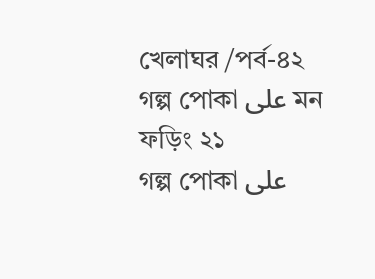খেলাঘর /পর্ব-৪২
গল্প পোকা على মন ফড়িং ২১
গল্প পোকা على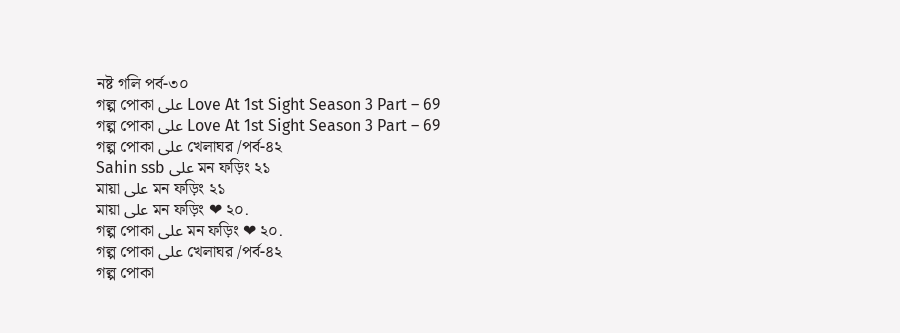নষ্ট গলি পর্ব-৩০
গল্প পোকা على Love At 1st Sight Season 3 Part – 69
গল্প পোকা على Love At 1st Sight Season 3 Part – 69
গল্প পোকা على খেলাঘর /পর্ব-৪২
Sahin ssb على মন ফড়িং ২১
মায়া على মন ফড়িং ২১
মায়া على মন ফড়িং ❤ ২০.
গল্প পোকা على মন ফড়িং ❤ ২০.
গল্প পোকা على খেলাঘর /পর্ব-৪২
গল্প পোকা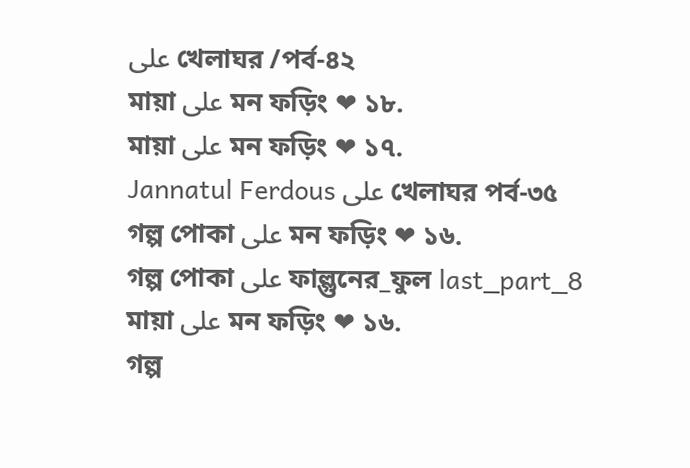على খেলাঘর /পর্ব-৪২
মায়া على মন ফড়িং ❤ ১৮.
মায়া على মন ফড়িং ❤ ১৭.
Jannatul Ferdous على খেলাঘর পর্ব-৩৫
গল্প পোকা على মন ফড়িং ❤ ১৬.
গল্প পোকা على ফাল্গুনের_ফুল last_part_8
মায়া على মন ফড়িং ❤ ১৬.
গল্প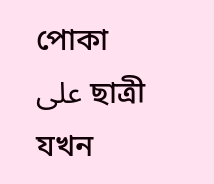পোকা على ছাত্রী যখন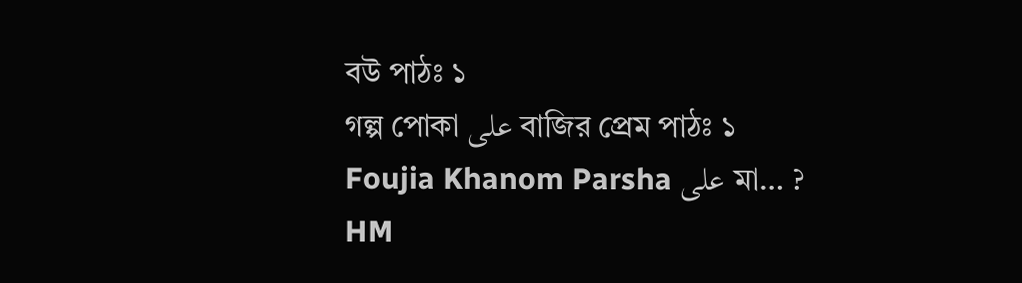বউ পাঠঃ ১
গল্প পোকা على বাজির প্রেম পাঠঃ ১
Foujia Khanom Parsha على মা… ?
HM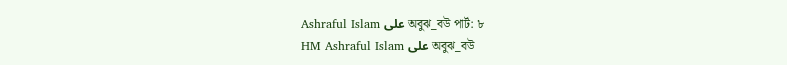Ashraful Islam على অবুঝ_বউ পার্ট: ৮
HM Ashraful Islam على অবুঝ_বউ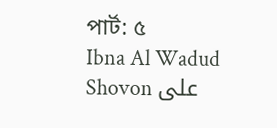পার্ট: ৫
Ibna Al Wadud Shovon على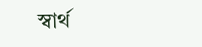স্বার্থ